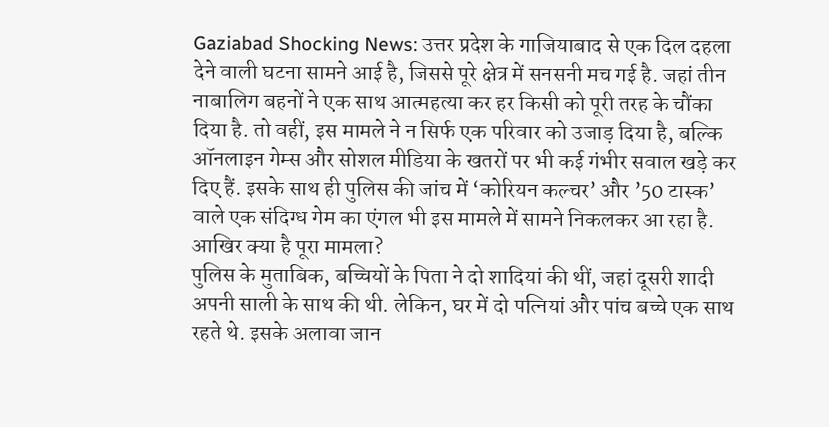Gaziabad Shocking News: उत्तर प्रदेश के गाजियाबाद से एक दिल दहला देने वाली घटना सामने आई है, जिससे पूरे क्षेत्र में सनसनी मच गई है. जहां तीन नाबालिग बहनों ने एक साथ आत्महत्या कर हर किसी को पूरी तरह के चौंका दिया है. तो वहीं, इस मामले ने न सिर्फ एक परिवार को उजाड़ दिया है, बल्कि ऑनलाइन गेम्स और सोशल मीडिया के खतरों पर भी कई गंभीर सवाल खड़े कर दिए हैं. इसके साथ ही पुलिस की जांच में ‘कोरियन कल्चर’ और ’50 टास्क’ वाले एक संदिग्ध गेम का एंगल भी इस मामले में सामने निकलकर आ रहा है.
आखिर क्या है पूरा मामला?
पुलिस के मुताबिक, बच्चियों के पिता ने दो शादियां की थीं, जहां दूसरी शादी अपनी साली के साथ की थी. लेकिन, घर में दो पत्नियां और पांच बच्चे एक साथ रहते थे. इसके अलावा जान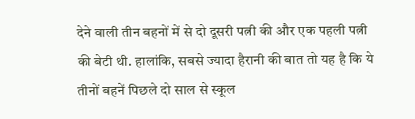देने वाली तीन बहनों में से दो दूसरी पत्नी की और एक पहली पत्नी की बेटी थी. हालांकि, सबसे ज्यादा हैरानी की बात तो यह है कि ये तीनों बहनें पिछले दो साल से स्कूल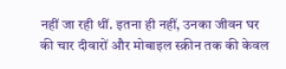नहीं जा रही थीं. इतना ही नहीं, उनका जीवन घर की चार दीवारों और मोबाइल स्क्रीन तक की केवल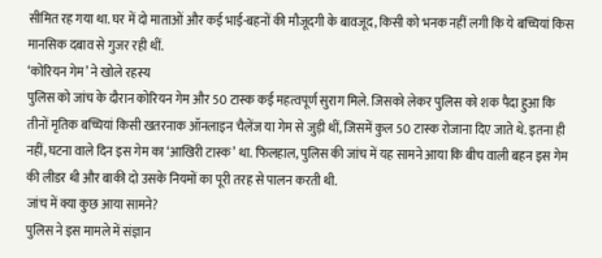सीमित रह गया था. घर में दो माताओं और कई भाई-बहनों की मौजूदगी के बावजूद, किसी को भनक नहीं लगी कि ये बच्चियां किस मानसिक दबाव से गुजर रही थीं.
‘कोरियन गेम’ ने खोले रहस्य
पुलिस को जांच के दौरान कोरियन गेम और 50 टास्क कई महत्वपूर्ण सुराग मिले. जिसको लेकर पुलिस को शक पैदा हुआ कि तीनों मृतिक बच्चियां किसी खतरनाक ऑनलाइन चैलेंज या गेम से जुड़ी थीं, जिसमें कुल 50 टास्क रोजाना दिए जाते थे. इतना ही नहीं, घटना वाले दिन इस गेम का ‘आखिरी टास्क’ था. फिलहाल, पुलिस की जांच में यह सामने आया कि बीच वाली बहन इस गेम की लीडर थी और बाकी दो उसके नियमों का पूरी तरह से पालन करती थी.
जांच में क्या कुछ आया सामने?
पुलिस ने इस मामले में संज्ञान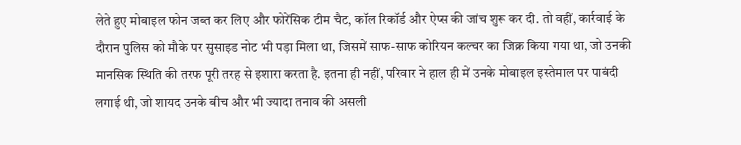लेते हुए मोबाइल फोन जब्त कर लिए और फोरेंसिक टीम चैट, कॉल रिकॉर्ड और ऐप्स की जांच शुरू कर दी. तो वहीं, कार्रवाई के दौरान पुलिस को मौके पर सुसाइड नोट भी पड़ा मिला था, जिसमें साफ-साफ कोरियन कल्चर का जिक्र किया गया था, जो उनकी मानसिक स्थिति की तरफ पूरी तरह से इशारा करता है. इतना ही नहीं, परिवार ने हाल ही में उनके मोबाइल इस्तेमाल पर पाबंदी लगाई थी, जो शायद उनके बीच और भी ज्यादा तनाव की असली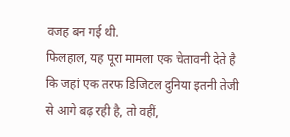वजह बन गई थी.
फिलहाल, यह पूरा मामला एक चेतावनी देते है कि जहां एक तरफ डिजिटल दुनिया इतनी तेजी से आगे बढ़ रही है, तो वहीं,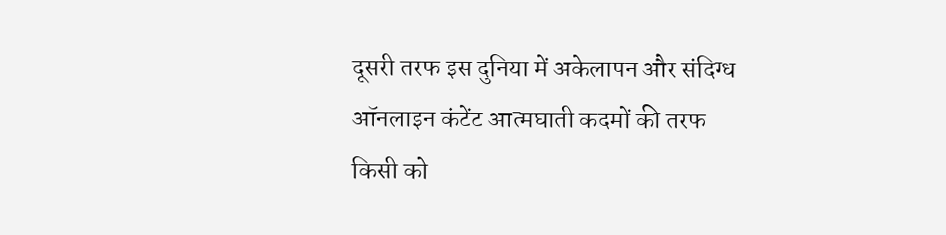दूसरी तरफ इस दुनिया में अकेलापन और संदिग्ध ऑनलाइन कंटेंट आत्मघाती कदमों की तरफ किसी को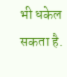भी धकेल सकता है.